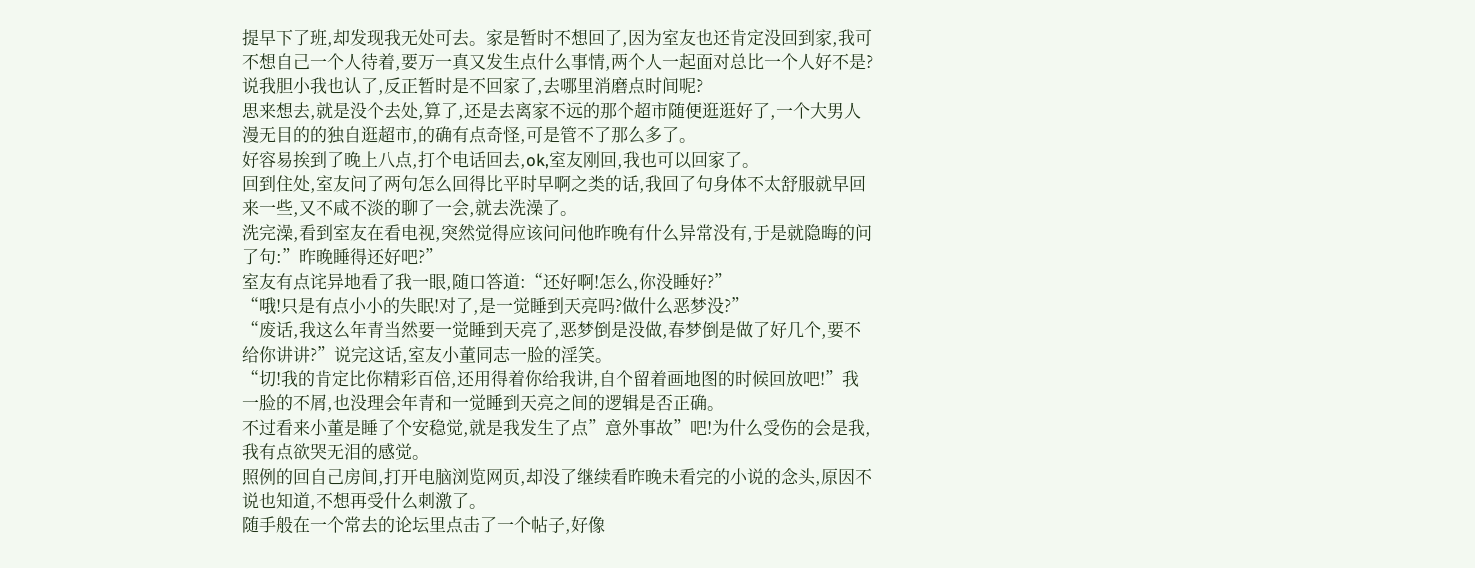提早下了班,却发现我无处可去。家是暂时不想回了,因为室友也还肯定没回到家,我可不想自己一个人待着,要万一真又发生点什么事情,两个人一起面对总比一个人好不是?
说我胆小我也认了,反正暂时是不回家了,去哪里消磨点时间呢?
思来想去,就是没个去处,算了,还是去离家不远的那个超市随便逛逛好了,一个大男人漫无目的的独自逛超市,的确有点奇怪,可是管不了那么多了。
好容易挨到了晚上八点,打个电话回去,ok,室友刚回,我也可以回家了。
回到住处,室友问了两句怎么回得比平时早啊之类的话,我回了句身体不太舒服就早回来一些,又不咸不淡的聊了一会,就去洗澡了。
洗完澡,看到室友在看电视,突然觉得应该问问他昨晚有什么异常没有,于是就隐晦的问了句:”昨晚睡得还好吧?”
室友有点诧异地看了我一眼,随口答道:“还好啊!怎么,你没睡好?”
“哦!只是有点小小的失眠!对了,是一觉睡到天亮吗?做什么恶梦没?”
“废话,我这么年青当然要一觉睡到天亮了,恶梦倒是没做,春梦倒是做了好几个,要不给你讲讲?”说完这话,室友小董同志一脸的淫笑。
“切!我的肯定比你精彩百倍,还用得着你给我讲,自个留着画地图的时候回放吧!”我一脸的不屑,也没理会年青和一觉睡到天亮之间的逻辑是否正确。
不过看来小董是睡了个安稳觉,就是我发生了点”意外事故”吧!为什么受伤的会是我,我有点欲哭无泪的感觉。
照例的回自己房间,打开电脑浏览网页,却没了继续看昨晚未看完的小说的念头,原因不说也知道,不想再受什么刺激了。
随手般在一个常去的论坛里点击了一个帖子,好像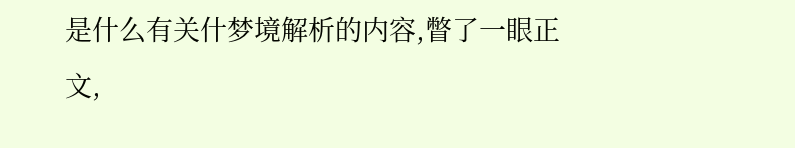是什么有关什梦境解析的内容,瞥了一眼正文,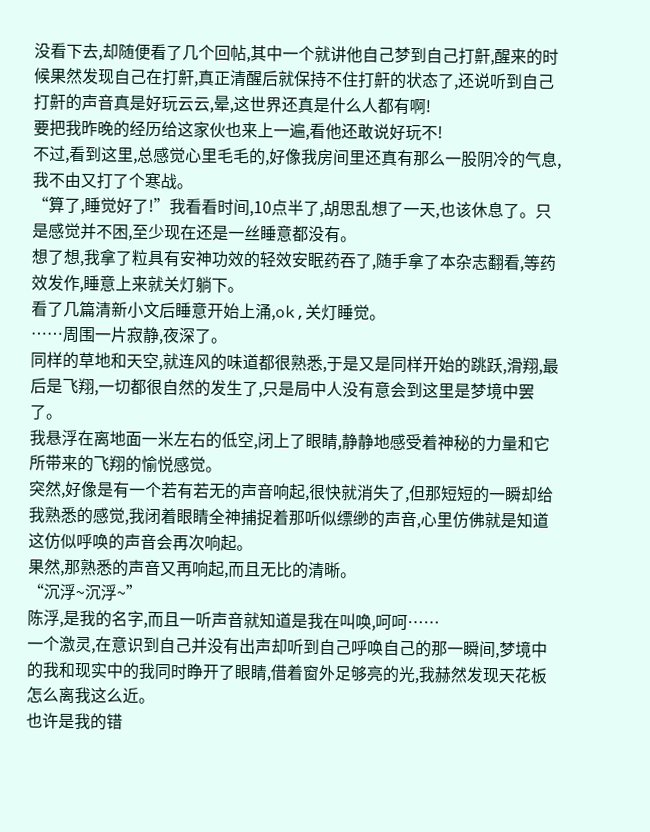没看下去,却随便看了几个回帖,其中一个就讲他自己梦到自己打鼾,醒来的时候果然发现自己在打鼾,真正清醒后就保持不住打鼾的状态了,还说听到自己打鼾的声音真是好玩云云,晕,这世界还真是什么人都有啊!
要把我昨晚的经历给这家伙也来上一遍,看他还敢说好玩不!
不过,看到这里,总感觉心里毛毛的,好像我房间里还真有那么一股阴冷的气息,我不由又打了个寒战。
“算了,睡觉好了!”我看看时间,10点半了,胡思乱想了一天,也该休息了。只是感觉并不困,至少现在还是一丝睡意都没有。
想了想,我拿了粒具有安神功效的轻效安眠药吞了,随手拿了本杂志翻看,等药效发作,睡意上来就关灯躺下。
看了几篇清新小文后睡意开始上涌,ok,关灯睡觉。
……周围一片寂静,夜深了。
同样的草地和天空,就连风的味道都很熟悉,于是又是同样开始的跳跃,滑翔,最后是飞翔,一切都很自然的发生了,只是局中人没有意会到这里是梦境中罢了。
我悬浮在离地面一米左右的低空,闭上了眼睛,静静地感受着神秘的力量和它所带来的飞翔的愉悦感觉。
突然,好像是有一个若有若无的声音响起,很快就消失了,但那短短的一瞬却给我熟悉的感觉,我闭着眼睛全神捕捉着那听似缥缈的声音,心里仿佛就是知道这仿似呼唤的声音会再次响起。
果然,那熟悉的声音又再响起,而且无比的清晰。
“沉浮~沉浮~”
陈浮,是我的名字,而且一听声音就知道是我在叫唤,呵呵……
一个激灵,在意识到自己并没有出声却听到自己呼唤自己的那一瞬间,梦境中的我和现实中的我同时睁开了眼睛,借着窗外足够亮的光,我赫然发现天花板怎么离我这么近。
也许是我的错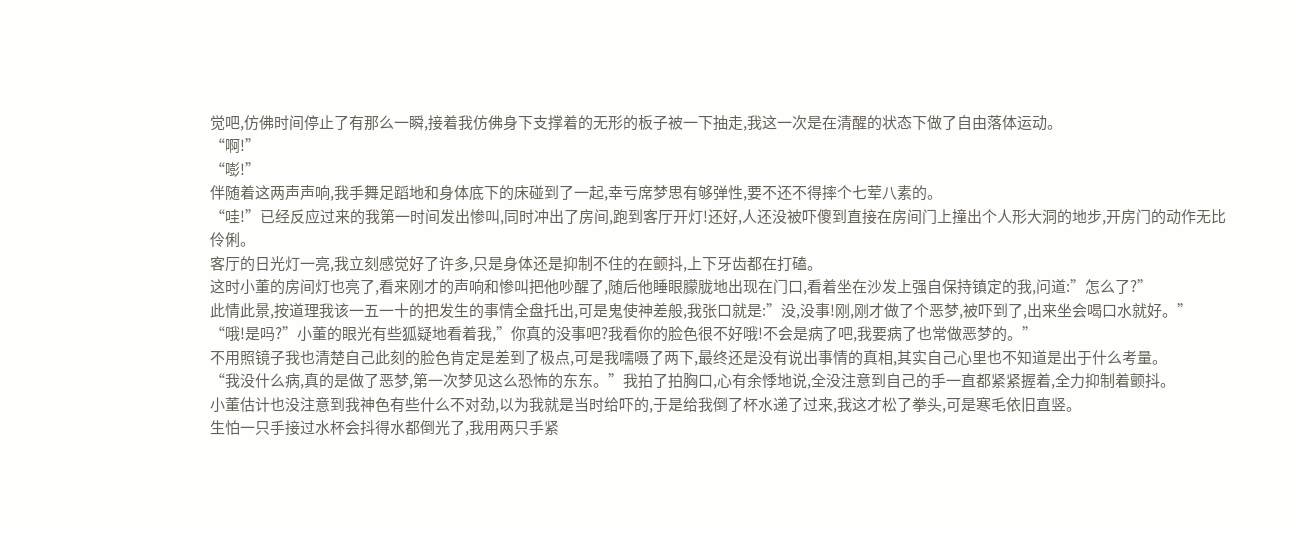觉吧,仿佛时间停止了有那么一瞬,接着我仿佛身下支撑着的无形的板子被一下抽走,我这一次是在清醒的状态下做了自由落体运动。
“啊!”
“嘭!”
伴随着这两声声响,我手舞足蹈地和身体底下的床碰到了一起,幸亏席梦思有够弹性,要不还不得摔个七荤八素的。
“哇!”已经反应过来的我第一时间发出惨叫,同时冲出了房间,跑到客厅开灯!还好,人还没被吓傻到直接在房间门上撞出个人形大洞的地步,开房门的动作无比伶俐。
客厅的日光灯一亮,我立刻感觉好了许多,只是身体还是抑制不住的在颤抖,上下牙齿都在打磕。
这时小董的房间灯也亮了,看来刚才的声响和惨叫把他吵醒了,随后他睡眼朦胧地出现在门口,看着坐在沙发上强自保持镇定的我,问道:”怎么了?”
此情此景,按道理我该一五一十的把发生的事情全盘托出,可是鬼使神差般,我张口就是:”没,没事!刚,刚才做了个恶梦,被吓到了,出来坐会喝口水就好。”
“哦!是吗?”小董的眼光有些狐疑地看着我,”你真的没事吧?我看你的脸色很不好哦!不会是病了吧,我要病了也常做恶梦的。”
不用照镜子我也清楚自己此刻的脸色肯定是差到了极点,可是我嚅嗫了两下,最终还是没有说出事情的真相,其实自己心里也不知道是出于什么考量。
“我没什么病,真的是做了恶梦,第一次梦见这么恐怖的东东。”我拍了拍胸口,心有余悸地说,全没注意到自己的手一直都紧紧握着,全力抑制着颤抖。
小董估计也没注意到我神色有些什么不对劲,以为我就是当时给吓的,于是给我倒了杯水递了过来,我这才松了拳头,可是寒毛依旧直竖。
生怕一只手接过水杯会抖得水都倒光了,我用两只手紧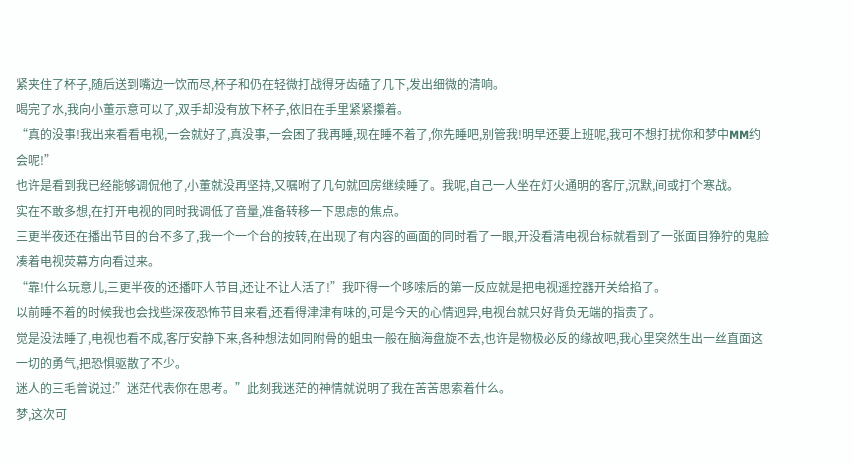紧夹住了杯子,随后送到嘴边一饮而尽,杯子和仍在轻微打战得牙齿磕了几下,发出细微的清响。
喝完了水,我向小董示意可以了,双手却没有放下杯子,依旧在手里紧紧攥着。
“真的没事!我出来看看电视,一会就好了,真没事,一会困了我再睡,现在睡不着了,你先睡吧,别管我!明早还要上班呢,我可不想打扰你和梦中MM约会呢!”
也许是看到我已经能够调侃他了,小董就没再坚持,又嘱咐了几句就回房继续睡了。我呢,自己一人坐在灯火通明的客厅,沉默,间或打个寒战。
实在不敢多想,在打开电视的同时我调低了音量,准备转移一下思虑的焦点。
三更半夜还在播出节目的台不多了,我一个一个台的按转,在出现了有内容的画面的同时看了一眼,开没看清电视台标就看到了一张面目狰狞的鬼脸凑着电视荧幕方向看过来。
“靠!什么玩意儿,三更半夜的还播吓人节目,还让不让人活了!”我吓得一个哆嗦后的第一反应就是把电视遥控器开关给掐了。
以前睡不着的时候我也会找些深夜恐怖节目来看,还看得津津有味的,可是今天的心情迥异,电视台就只好背负无端的指责了。
觉是没法睡了,电视也看不成,客厅安静下来,各种想法如同附骨的蛆虫一般在脑海盘旋不去,也许是物极必反的缘故吧,我心里突然生出一丝直面这一切的勇气,把恐惧驱散了不少。
迷人的三毛曾说过:”迷茫代表你在思考。”此刻我迷茫的神情就说明了我在苦苦思索着什么。
梦,这次可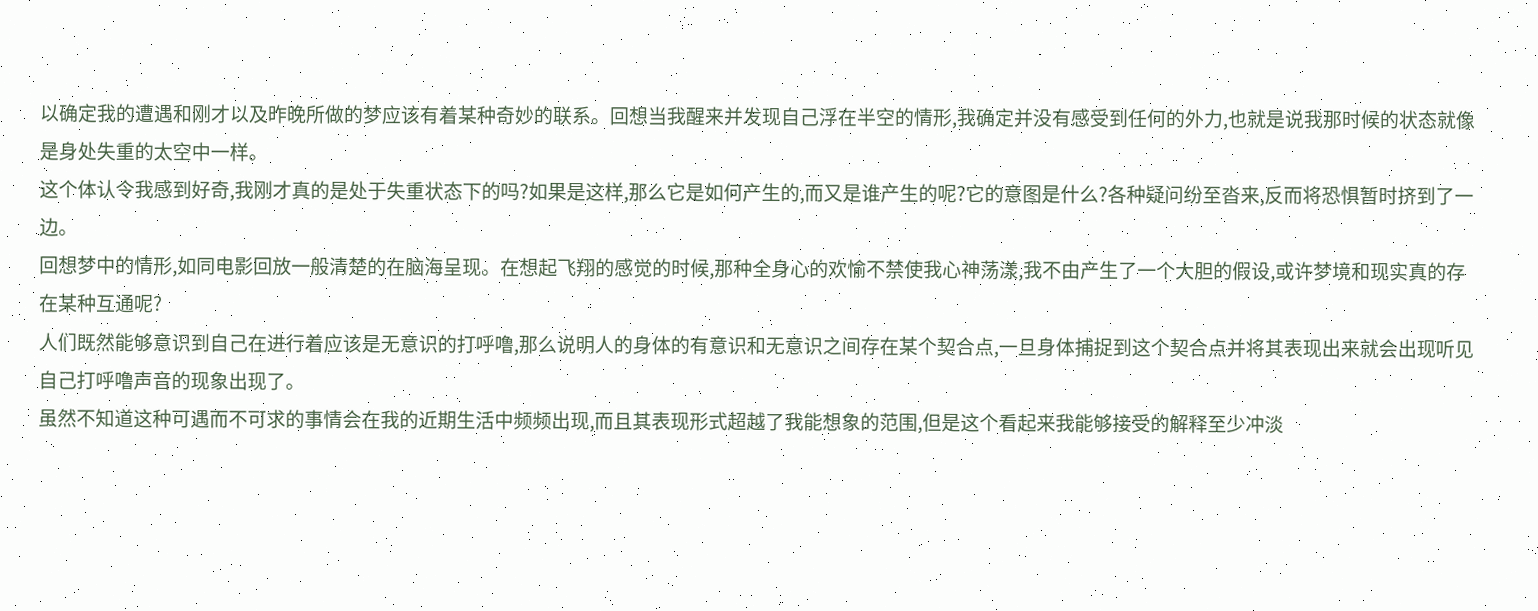以确定我的遭遇和刚才以及昨晚所做的梦应该有着某种奇妙的联系。回想当我醒来并发现自己浮在半空的情形,我确定并没有感受到任何的外力,也就是说我那时候的状态就像是身处失重的太空中一样。
这个体认令我感到好奇,我刚才真的是处于失重状态下的吗?如果是这样,那么它是如何产生的,而又是谁产生的呢?它的意图是什么?各种疑问纷至沓来,反而将恐惧暂时挤到了一边。
回想梦中的情形,如同电影回放一般清楚的在脑海呈现。在想起飞翔的感觉的时候,那种全身心的欢愉不禁使我心神荡漾,我不由产生了一个大胆的假设,或许梦境和现实真的存在某种互通呢?
人们既然能够意识到自己在进行着应该是无意识的打呼噜,那么说明人的身体的有意识和无意识之间存在某个契合点,一旦身体捕捉到这个契合点并将其表现出来就会出现听见自己打呼噜声音的现象出现了。
虽然不知道这种可遇而不可求的事情会在我的近期生活中频频出现,而且其表现形式超越了我能想象的范围,但是这个看起来我能够接受的解释至少冲淡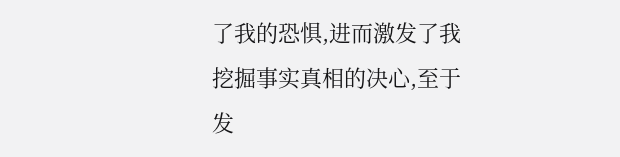了我的恐惧,进而激发了我挖掘事实真相的决心,至于发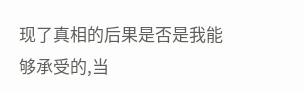现了真相的后果是否是我能够承受的,当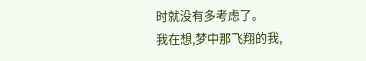时就没有多考虑了。
我在想,梦中那飞翔的我,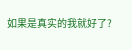如果是真实的我就好了?